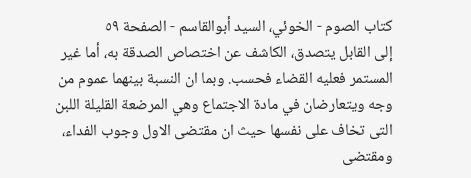كتاب الصوم - الخوئي، السيد أبوالقاسم - الصفحة ٥٩
إلى القابل يتصدق، الكاشف عن اختصاص الصدقة به، أما غير المستمر فعليه القضاء فحسب. وبما ان النسبة بينهما عموم من وجه ويتعارضان في مادة الاجتماع وهي المرضعة القليلة اللبن التى تخاف على نفسها حيث ان مقتضى الاول وجوب الفداء، ومقتضى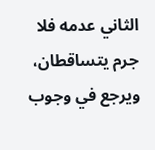الثاني عدمه فلا جرم يتساقطان، ويرجع في وجوب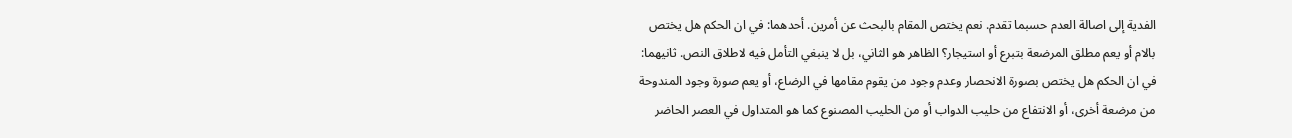الفدية إلى اصالة العدم حسبما تقدم. نعم يختص المقام بالبحث عن أمرين. أحدهما: في ان الحكم هل يختص بالام أو يعم مطلق المرضعة بتبرع أو استيجار؟ الظاهر هو الثاني، بل لا ينبغي التأمل فيه لاطلاق النص. ثانيهما: في ان الحكم هل يختص بصورة الانحصار وعدم وجود من يقوم مقامها في الرضاع، أو يعم صورة وجود المندوحة من مرضعة أخرى، أو الانتفاع من حليب الدواب أو من الحليب المصنوع كما هو المتداول في العصر الحاضر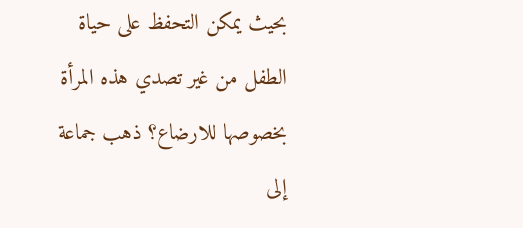بحيث يمكن التحفظ على حياة الطفل من غير تصدي هذه المرأة بخصوصها للارضاع؟ ذهب جماعة إلى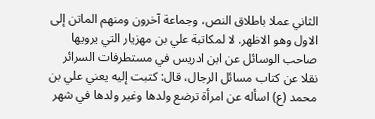الثاني عملا باطلاق النص، وجماعة آخرون ومنهم الماتن إلى الاول وهو الاظهر. لا لمكاتبة علي بن مهزيار التي يرويها صاحب الوسائل عن ابن ادريس في مستطرفات السرائر نقلا عن كتاب مسائل الرجال، قال: كتبت إليه يعني علي بن محمد (ع) اسأله عن امرأة ترضع ولدها وغير ولدها في شهر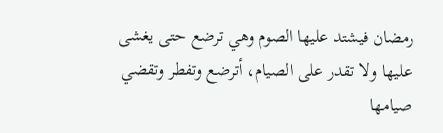رمضان فيشتد عليها الصوم وهي ترضع حتى يغشى عليها ولا تقدر على الصيام، أترضع وتفطر وتقضي صيامها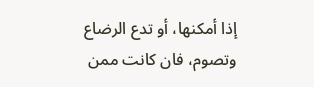إذا أمكنها، أو تدع الرضاع وتصوم، فان كانت ممن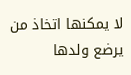لا يمكنها اتخاذ من يرضع ولدها